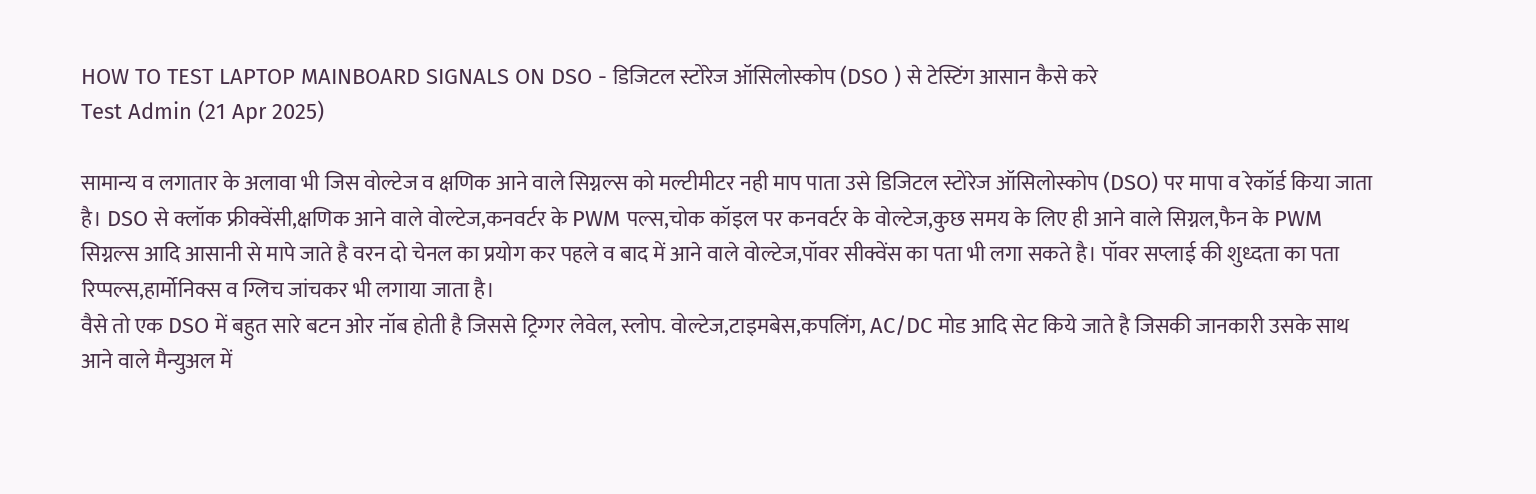HOW TO TEST LAPTOP MAINBOARD SIGNALS ON DSO - डिजिटल स्टोरेज ऑसिलोस्कोप (DSO ) से टेस्टिंग आसान कैसे करे
Test Admin (21 Apr 2025)

सामान्य व लगातार के अलावा भी जिस वोल्टेज व क्षणिक आने वाले सिग्नल्स को मल्टीमीटर नही माप पाता उसे डिजिटल स्टोरेज ऑसिलोस्कोप (DSO) पर मापा व रेकॉर्ड किया जाता है। DSO से क्लॉक फ्रीक्वेंसी,क्षणिक आने वाले वोल्टेज,कनवर्टर के PWM पल्स,चोक कॉइल पर कनवर्टर के वोल्टेज,कुछ समय के लिए ही आने वाले सिग्नल,फैन के PWM सिग्नल्स आदि आसानी से मापे जाते है वरन दो चेनल का प्रयोग कर पहले व बाद में आने वाले वोल्टेज,पॉवर सीक्वेंस का पता भी लगा सकते है। पॉवर सप्लाई की शुध्दता का पता रिप्पल्स,हार्मोनिक्स व ग्लिच जांचकर भी लगाया जाता है।
वैसे तो एक DSO में बहुत सारे बटन ओर नॉब होती है जिससे ट्रिग्गर लेवेल, स्लोप. वोल्टेज,टाइमबेस,कपलिंग, AC/DC मोड आदि सेट किये जाते है जिसकी जानकारी उसके साथ आने वाले मैन्युअल में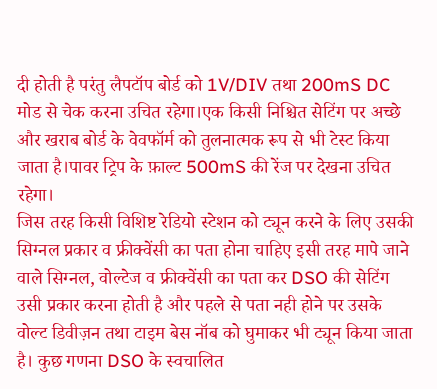दी होती है परंतु लैपटॉप बोर्ड को 1V/DIV तथा 200mS DC मोड से चेक करना उचित रहेगा।एक किसी निश्चित सेटिंग पर अच्छे और खराब बोर्ड के वेवफॉर्म को तुलनात्मक रूप से भी टेस्ट किया जाता है।पावर ट्रिप के फ़ाल्ट 500mS की रेंज पर देखना उचित रहेगा।
जिस तरह किसी विशिष्ट रेडियो स्टेशन को ट्यून करने के लिए उसकी सिग्नल प्रकार व फ्रीक्वेंसी का पता होना चाहिए इसी तरह मापे जाने वाले सिग्नल, वोल्टेज व फ्रीक्वेंसी का पता कर DSO की सेटिंग उसी प्रकार करना होती है और पहले से पता नही होने पर उसके वोल्ट डिवीज़न तथा टाइम बेस नॉब को घुमाकर भी ट्यून किया जाता है। कुछ गणना DSO के स्वचालित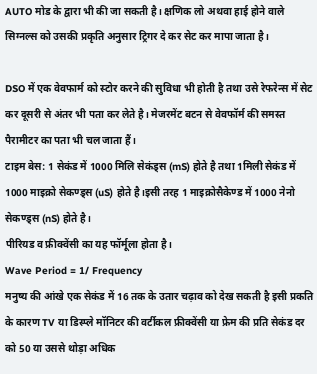AUTO मोड के द्वारा भी की जा सकती है। क्षणिक लो अथवा हाई होने वाले सिग्नल्स को उसकी प्रकृति अनुसार ट्रिगर दे कर सेट कर मापा जाता है।

DSO में एक वेवफार्म को स्टोर करने की सुविधा भी होती है तथा उसे रेफरेन्स में सेट कर दूसरी से अंतर भी पता कर लेते है। मेजरमेंट बटन से वेवफॉर्म की समस्त पैरामीटर का पता भी चल जाता हैं।
टाइम बेस: 1 सेकंड में 1000 मिलि सेकंड्स (mS) होते है तथा 1मिली सेकंड में 1000 माइक्रो सेकण्ड्स (uS) होते है।इसी तरह 1 माइक्रोसैकेण्ड में 1000 नेनो सेकण्ड्स (nS) होते है।
पीरियड व फ्रीक्वेंसी का यह फॉर्मूला होता है।
Wave Period = 1/ Frequency
मनुष्य की आंखे एक सेकंड में 16 तक के उतार चढ़ाव को देख सकती है इसी प्रकति के कारण TV या डिस्प्ले मॉनिटर की वर्टीकल फ्रीक्वेंसी या फ्रेम की प्रति सेकंड दर को 50 या उससे थोड़ा अधिक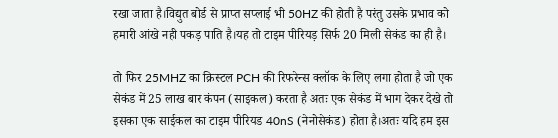रखा जाता है।विद्युत बोर्ड से प्राप्त सप्लाई भी 50HZ की होती है परंतु उसके प्रभाव को हमारी आंखे नही पकड़ पाति है।यह तो टाइम पीरियड़ सिर्फ 20 मिली सेकंड का ही है।

तो फिर 25MHZ का क्रिस्टल PCH की रिफरेन्स क्लॉक के लिए लगा होता है जो एक सेकंड में 25 लाख बार कंपन (साइकल) करता है अतः एक सेकंड में भाग देकर देखे तो इसका एक साईकल का टाइम पीरियड 40nS (नेनोसेकंड) होता है।अतः यदि हम इस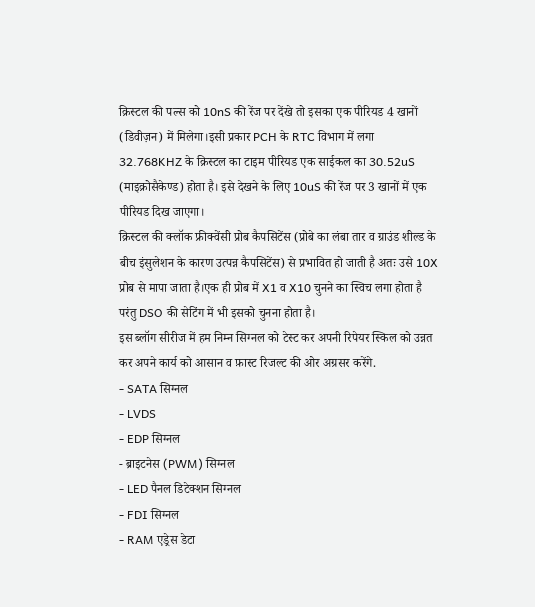क्रिस्टल की पल्स को 10nS की रेंज पर देंखे तो इसका एक पीरियड 4 खानों (डिवीज़न) में मिलेगा।इसी प्रकार PCH के RTC विभाग में लगा 32.768KHZ के क्रिस्टल का टाइम पीरियड एक साईकल का 30.52uS (माइक्रोसैकेण्ड) होता है। इसे देखने के लिए 10uS की रेंज पर 3 खानों में एक पीरियड दिख जाएगा।
क्रिस्टल की क्लॉक फ्रीक्वेंसी प्रोब कैपसिटेंस (प्रोबे का लंबा तार व ग्राउंड शील्ड के बीच इंसुलेशन के कारण उत्पन्न कैपसिटेंस) से प्रभावित हो जाती है अतः उसे 10X प्रोब से मापा जाता है।एक ही प्रोब में X1 व X10 चुनने का स्विच लगा होता है परंतु DSO की सेटिंग में भी इसको चुनना होता है।
इस ब्लॉग सीरीज में हम निम्न सिग्नल को टेस्ट कर अपनी रिपेयर स्किल को उन्नत कर अपने कार्य को आसान व फ़ास्ट रिजल्ट की ओर अग्रसर करेंगे.
- SATA सिग्नल
- LVDS
- EDP सिग्नल
- ब्राइटनेस (PWM) सिग्नल
- LED पैनल डिटेक्शन सिग्नल
- FDI सिग्नल
- RAM एड्रेस डेटा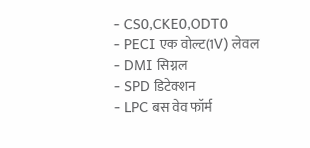- CS0,CKE0,ODT0
- PECI एक वोल्ट(1V) लेवल
- DMI सिग्नल
- SPD डिटेक्शन
- LPC बस वेव फॉर्म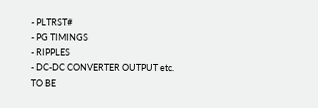- PLTRST#
- PG TIMINGS
- RIPPLES
- DC-DC CONVERTER OUTPUT etc.
TO BE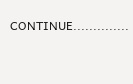CONTINUE..............